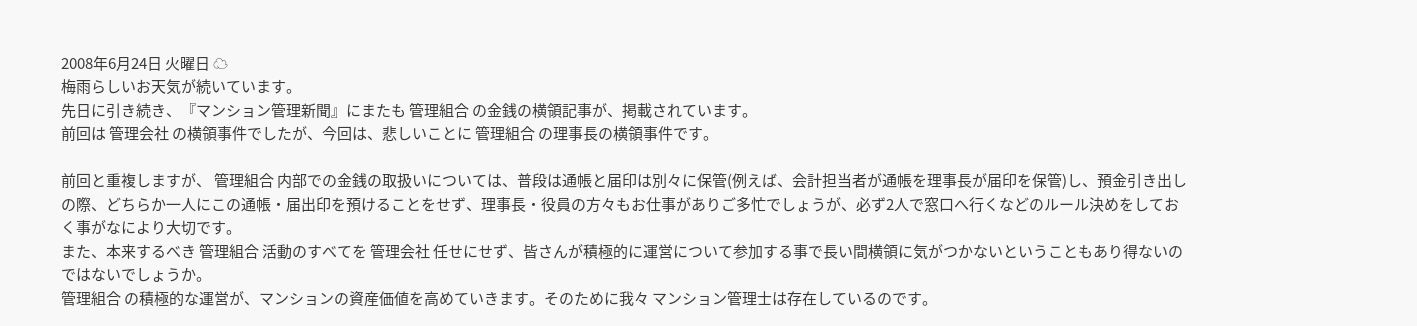2008年6月24日 火曜日 ☁
梅雨らしいお天気が続いています。
先日に引き続き、『マンション管理新聞』にまたも 管理組合 の金銭の横領記事が、掲載されています。
前回は 管理会社 の横領事件でしたが、今回は、悲しいことに 管理組合 の理事長の横領事件です。

前回と重複しますが、 管理組合 内部での金銭の取扱いについては、普段は通帳と届印は別々に保管(例えば、会計担当者が通帳を理事長が届印を保管)し、預金引き出しの際、どちらか一人にこの通帳・届出印を預けることをせず、理事長・役員の方々もお仕事がありご多忙でしょうが、必ず2人で窓口へ行くなどのルール決めをしておく事がなにより大切です。
また、本来するべき 管理組合 活動のすべてを 管理会社 任せにせず、皆さんが積極的に運営について参加する事で長い間横領に気がつかないということもあり得ないのではないでしょうか。
管理組合 の積極的な運営が、マンションの資産価値を高めていきます。そのために我々 マンション管理士は存在しているのです。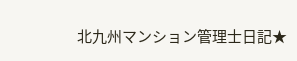北九州マンション管理士日記★